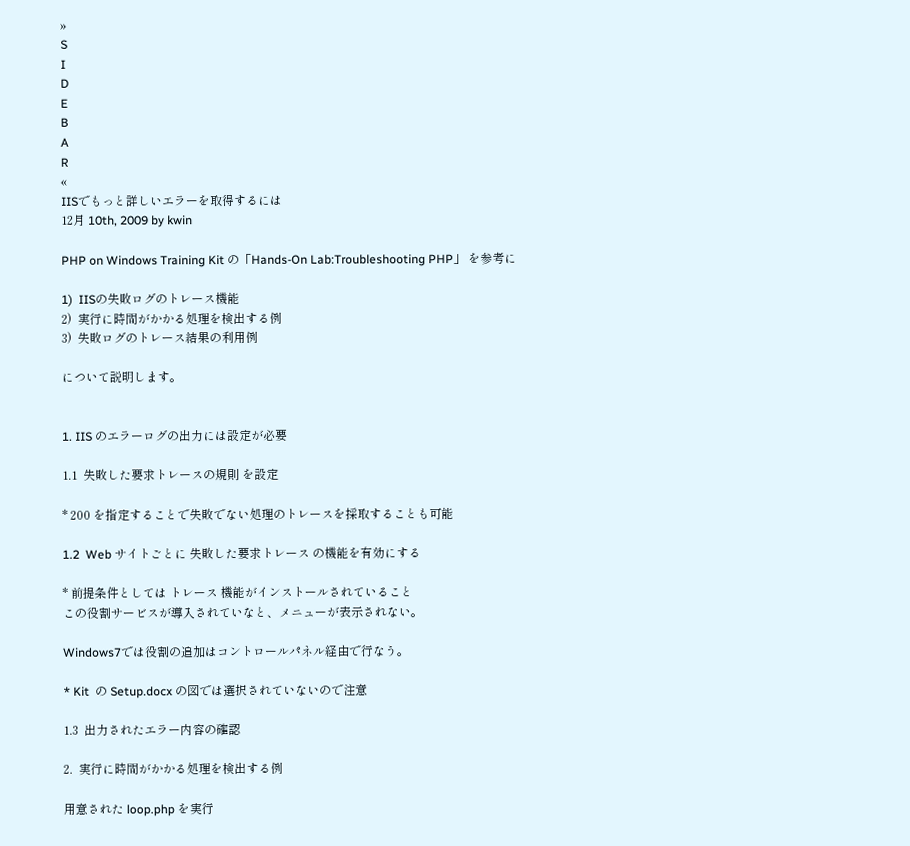»
S
I
D
E
B
A
R
«
IISでもっと詳しいエラーを取得するには
12月 10th, 2009 by kwin

PHP on Windows Training Kit の「Hands-On Lab:Troubleshooting PHP」 を参考に

1)  IISの失敗ログのトレース機能
2)  実行に時間がかかる処理を検出する例
3)  失敗ログのトレース結果の利用例

について説明します。


1. IIS のエラーログの出力には設定が必要

1.1  失敗した要求トレースの規則 を設定

* 200 を指定することで失敗でない処理のトレースを採取することも可能

1.2  Web サイトごとに 失敗した要求トレース の機能を有効にする

* 前提条件としては トレース 機能がインストールされていること
この役割サービスが導入されていなと、メニューが表示されない。

Windows7では役割の追加はコントロールパネル経由で行なう。

* Kit  の Setup.docx の図では選択されていないので注意

1.3  出力されたエラー内容の確認

2.  実行に時間がかかる処理を検出する例

用意された loop.php を実行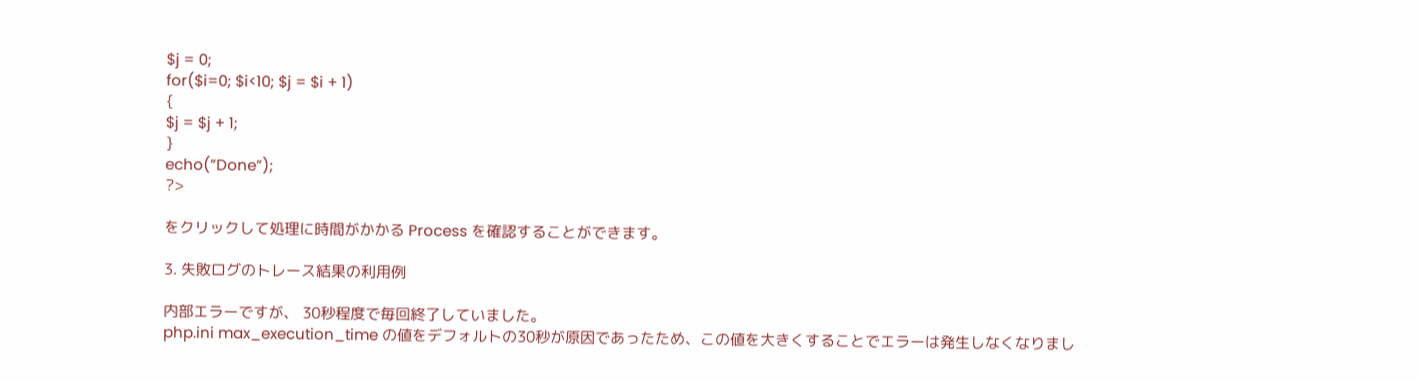$j = 0;
for($i=0; $i<10; $j = $i + 1)
{
$j = $j + 1;
}
echo(”Done”);
?>

をクリックして処理に時間がかかる Process を確認することができます。

3. 失敗ログのトレース結果の利用例

内部エラーですが、 30秒程度で毎回終了していました。
php.ini max_execution_time の値をデフォルトの30秒が原因であったため、この値を大きくすることでエラーは発生しなくなりまし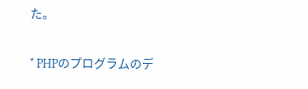た。

* PHPのプログラムのデ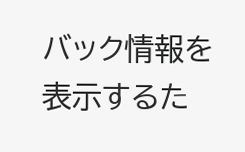バック情報を表示するた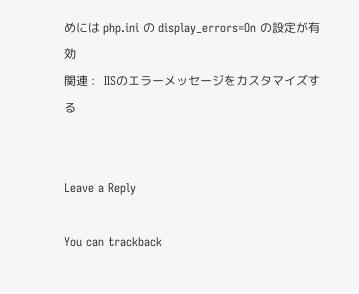めには php.ini の display_errors=On の設定が有効
関連 :   IISのエラーメッセージをカスタマイズする


Leave a Reply

You can trackback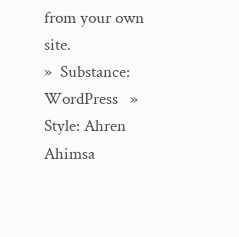from your own site.
»  Substance: WordPress   »  Style: Ahren Ahimsa